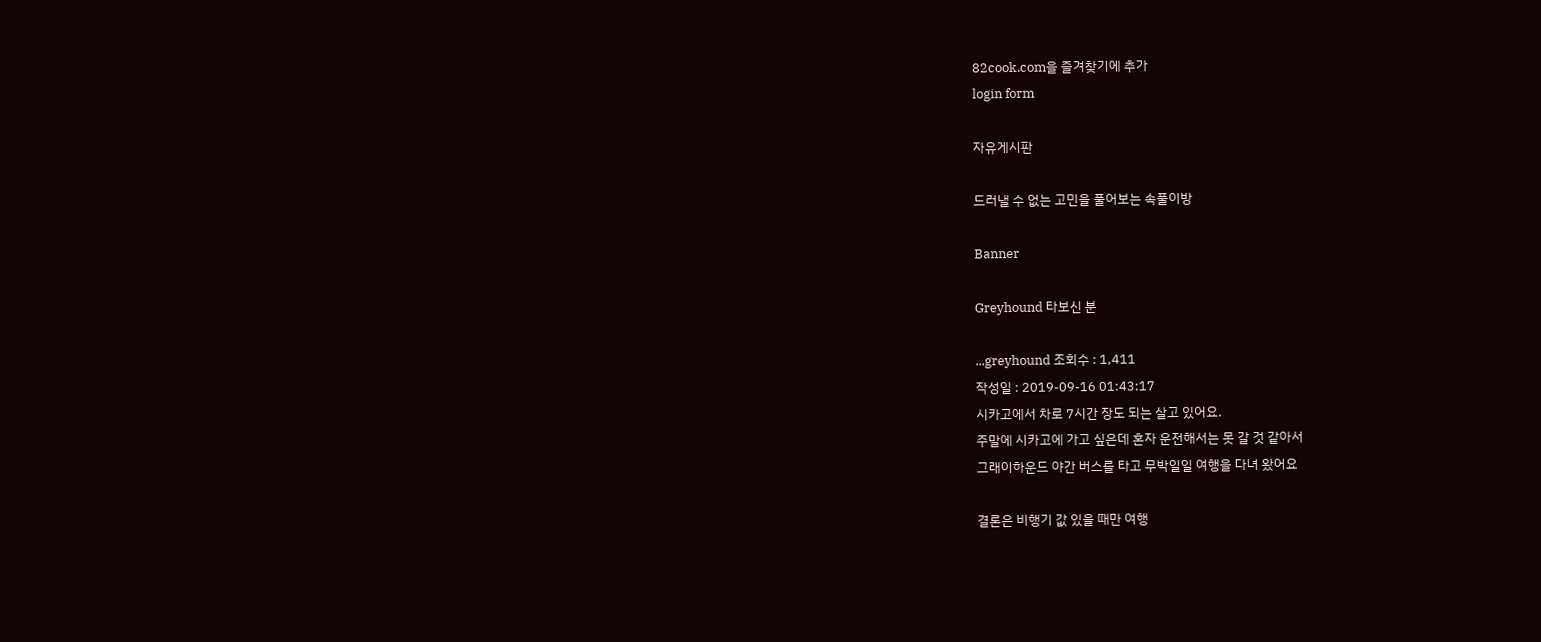82cook.com을 즐겨찾기에 추가
login form

자유게시판

드러낼 수 없는 고민을 풀어보는 속풀이방

Banner

Greyhound 타보신 분

...greyhound 조회수 : 1,411
작성일 : 2019-09-16 01:43:17
시카고에서 차로 7시간 장도 되는 살고 있어요.
주말에 시카고에 가고 싶은데 혼자 운전해서는 못 갈 것 같아서
그래이하운드 야간 버스를 타고 무박일일 여행을 다녀 왔어요

결론은 비행기 값 있을 때만 여행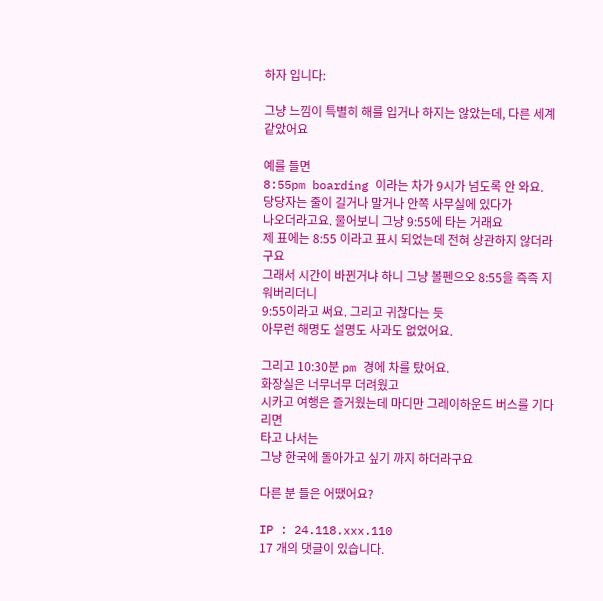하자 입니다:

그냥 느낌이 특별히 해를 입거나 하지는 않았는데, 다른 세계 같았어요

예를 들면
8:55pm boarding 이라는 차가 9시가 넘도록 안 와요.
당당자는 줄이 길거나 말거나 안쪽 사무실에 있다가
나오더라고요. 물어보니 그냥 9:55에 타는 거래요
제 표에는 8:55 이라고 표시 되었는데 전혀 상관하지 않더라구요
그래서 시간이 바뀐거냐 하니 그냥 볼펜으오 8:55을 즉즉 지워버리더니
9:55이라고 써요. 그리고 귀찮다는 듯
아무런 해명도 설명도 사과도 없었어요.

그리고 10:30분 pm 경에 차를 탔어요.
화장실은 너무너무 더려웠고
시카고 여행은 즐거웠는데 마디만 그레이하운드 버스를 기다리면
타고 나서는
그냥 한국에 돌아가고 싶기 까지 하더라구요

다른 분 들은 어땠어요?

IP : 24.118.xxx.110
17 개의 댓글이 있습니다.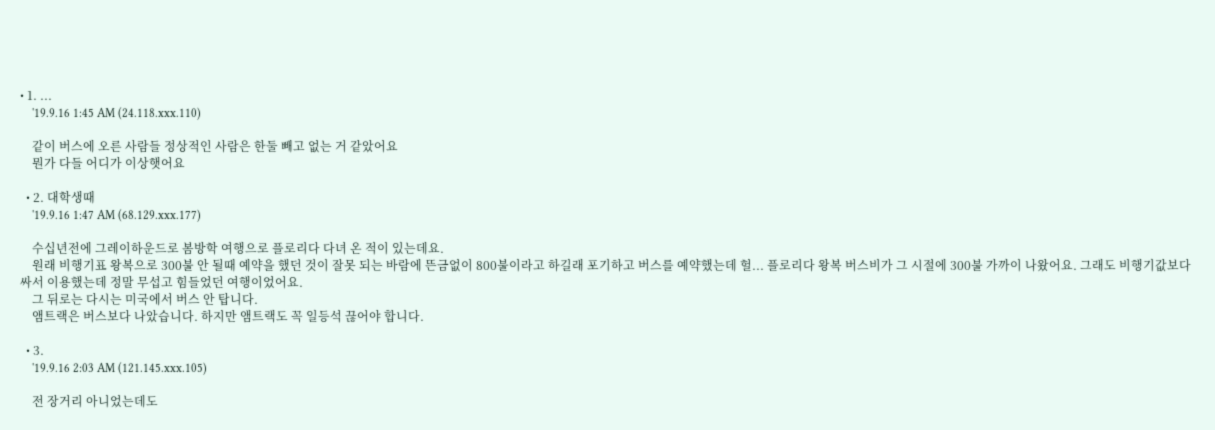• 1. ...
    '19.9.16 1:45 AM (24.118.xxx.110)

    같이 버스에 오른 사람들 정상적인 사람은 한둘 빼고 없는 거 같았어요
    뭔가 다들 어디가 이상햇어요

  • 2. 대학생때
    '19.9.16 1:47 AM (68.129.xxx.177)

    수십년전에 그레이하운드로 봄방학 여행으로 플로리다 다녀 온 적이 있는데요.
    원래 비행기표 왕복으로 300불 안 될때 예약을 했던 것이 잘못 되는 바람에 뜬금없이 800불이라고 하길래 포기하고 버스를 예약했는데 헐... 플로리다 왕복 버스비가 그 시절에 300불 가까이 나왔어요. 그래도 비행기값보다 싸서 이용했는데 정말 무섭고 힘들었던 여행이었어요.
    그 뒤로는 다시는 미국에서 버스 안 탑니다.
    앰트랙은 버스보다 나았습니다. 하지만 앰트랙도 꼭 일등석 끊어야 합니다.

  • 3.
    '19.9.16 2:03 AM (121.145.xxx.105)

    전 장거리 아니었는데도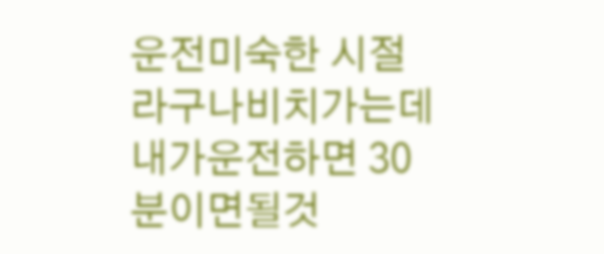운전미숙한 시절 라구나비치가는데 내가운전하면 30분이면될것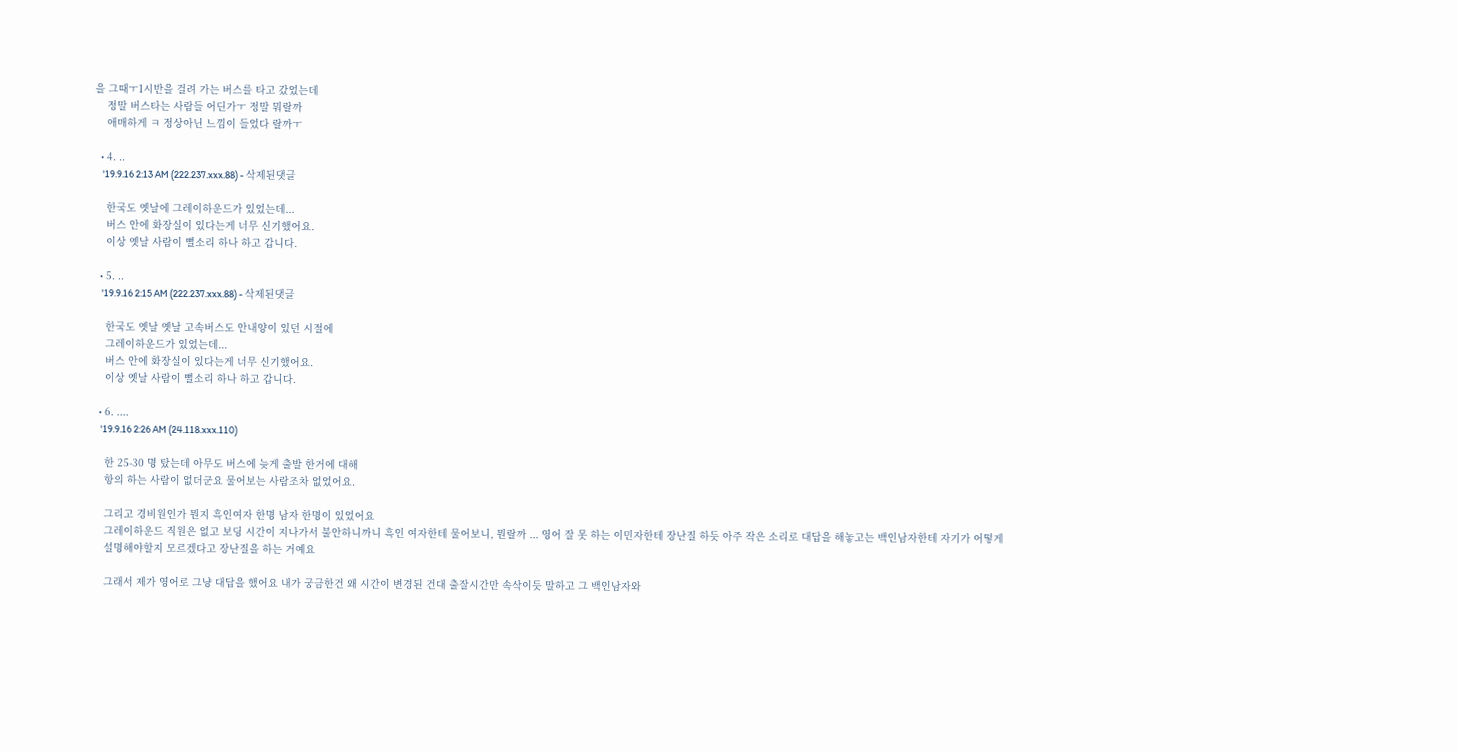을 그때ㅜ1시반을 걸려 가는 버스를 타고 갔었는데
    정말 버스타는 사람들 어딘가ㅜ 정말 뭐랄까
    애매하게 ㅋ 정상아닌 느낌이 들었다 랄까ㅜ

  • 4. ..
    '19.9.16 2:13 AM (222.237.xxx.88) - 삭제된댓글

    한국도 옛날에 그레이하운드가 있었는데...
    버스 안에 화장실이 있다는게 너무 신기했어요.
    이상 옛날 사람이 뻘소리 하나 하고 갑니다.

  • 5. ..
    '19.9.16 2:15 AM (222.237.xxx.88) - 삭제된댓글

    한국도 옛날 옛날 고속버스도 안내양이 있던 시절에
    그레이하운드가 있었는데...
    버스 안에 화장실이 있다는게 너무 신기했어요.
    이상 옛날 사람이 뻘소리 하나 하고 갑니다.

  • 6. ....
    '19.9.16 2:26 AM (24.118.xxx.110)

    한 25-30 명 탔는데 아무도 버스에 늦게 출발 한거에 대해
    항의 하는 사람이 없더군요 물어보는 사람조차 없었어요.

    그리고 경비원인가 뭔지 흑인여자 한명 남자 한명이 있었어요
    그레이하운드 직원은 없고 보딩 시간이 지나가서 불안하니까니 흑인 여자한테 물어보니, 뭔랄까 ... 영어 잘 못 하는 이민자한테 장난질 하듯 아주 작은 소리로 대답을 해놓고는 백인남자한테 자기가 어떻게
    설명해야할지 모르겠다고 장난질을 하는 거예요

    그래서 제가 영어로 그냥 대답을 했어요 내가 궁금한건 왜 시간이 변경된 건대 출잘시간만 속삭이듯 말하고 그 백인남자와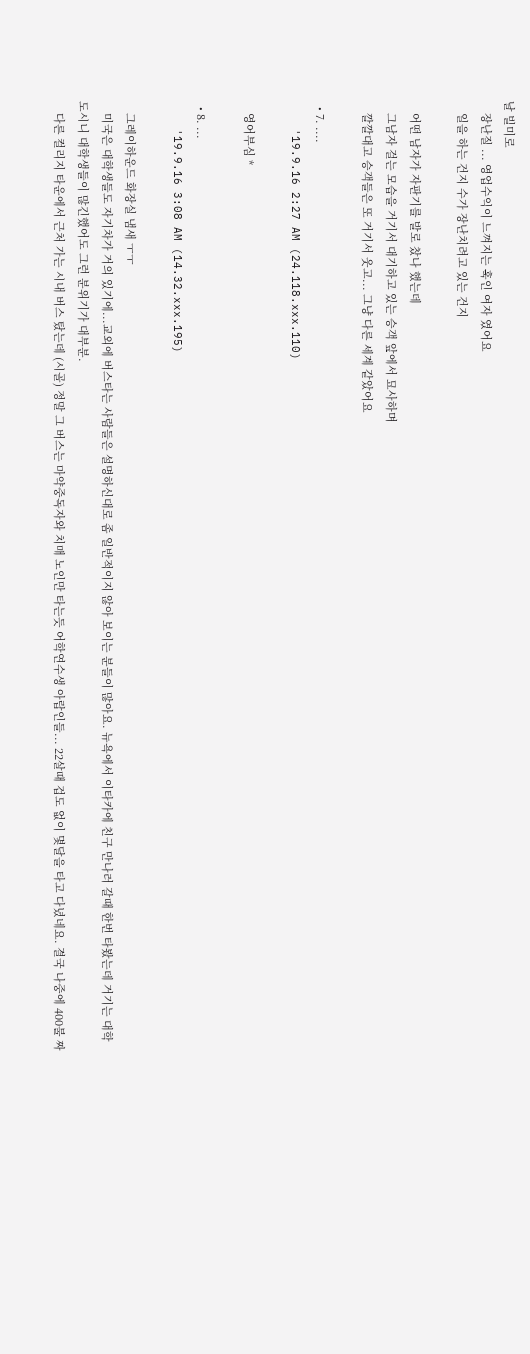날 빌미로
    장난질 ... 영업수익이 느껴지는 훅인 여자 였어요
    일을 하는 건지 수가 장난치려고 있는 건지

    어떤 남자가 자판기를 발로 찼나 했는데
    그남자 걸는 모습을 거기서 대기하고 있는 승객 앞에서 묘사하며
    깔깔대고 승객들은 또 거기서 웃고... 그냥 다른 세계 같았어요

  • 7. ....
    '19.9.16 2:27 AM (24.118.xxx.110)

    영어부심 *

  • 8. ...
    '19.9.16 3:08 AM (14.32.xxx.195)

    그레이하운드 화장실 냄새 ㅜㅜ
    미국은 대학생들도 자기차가 거의 있기에...교외에 버스타는 사람들은 설명하신대로 좀 일반적이지 않아 보이는 분들이 많아요. 뉴욕에서 이타카에 친구 만나러 갈때 한번 타봤는데 거기는 대학도시니 대학생들이 많긴했어도 그런 분위기가 대부분.
    다른 컬리지 타운에서 근처 가는 시내 버스 탔는데 (시골) 정말 그 버스는 마약중독자와 치매 노인만 타는듯 어학연수생 아랍인들... 22살때 겁도 없이 몇달을 타고 다녔네요. 결국 나중에 400불 짜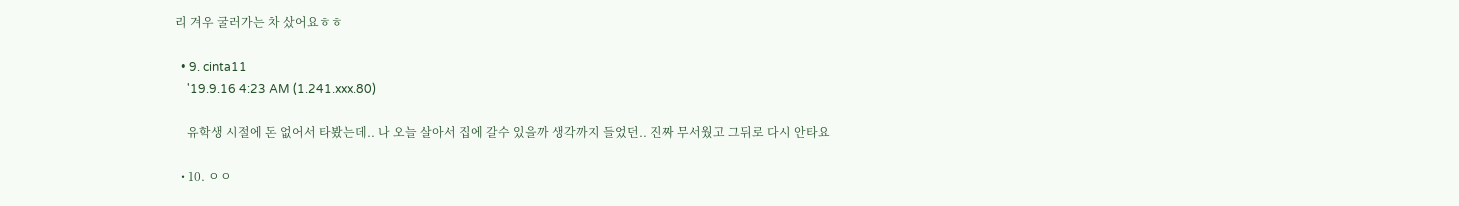리 겨우 굴러가는 차 샀어요ㅎㅎ

  • 9. cinta11
    '19.9.16 4:23 AM (1.241.xxx.80)

    유학생 시절에 돈 없어서 타봤는데.. 나 오늘 살아서 집에 갈수 있을까 생각까지 들었던.. 진짜 무서웠고 그뒤로 다시 안타요

  • 10. ㅇㅇ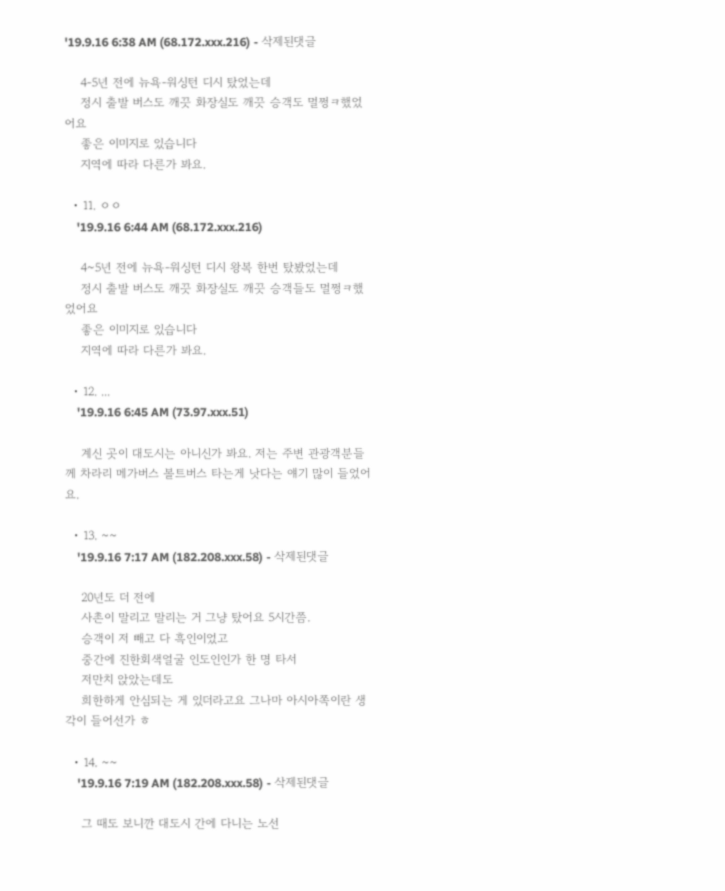'19.9.16 6:38 AM (68.172.xxx.216) - 삭제된댓글

    4-5년 전에 뉴욕-워싱턴 디시 탔었는데
    정시 출발 버스도 깨끗 화장실도 깨끗 승객도 멀쩡ㅋ했었어요
    좋은 이미지로 있습니다
    지역에 따라 다른가 봐요.

  • 11. ㅇㅇ
    '19.9.16 6:44 AM (68.172.xxx.216)

    4~5년 전에 뉴욕-워싱턴 디시 왕복 한번 탔봤었는데
    정시 출발 버스도 깨끗 화장실도 깨끗 승객들도 멀쩡ㅋ했었어요
    좋은 이미지로 있습니다
    지역에 따라 다른가 봐요.

  • 12. ...
    '19.9.16 6:45 AM (73.97.xxx.51)

    계신 곳이 대도시는 아니신가 봐요. 저는 주변 관광객분들께 차라리 메가버스 볼트버스 타는게 낫다는 얘기 많이 들었어요.

  • 13. ~~
    '19.9.16 7:17 AM (182.208.xxx.58) - 삭제된댓글

    20년도 더 전에
    사촌이 말리고 말리는 거 그냥 탔어요 5시간쯤.
    승객이 저 빼고 다 흑인이었고
    중간에 진한회색얼굴 인도인인가 한 명 타서
    저만치 앉았는데도
    희한하게 안심되는 게 있더라고요 그나마 아시아쪽이란 생각이 들어선가 ㅎ

  • 14. ~~
    '19.9.16 7:19 AM (182.208.xxx.58) - 삭제된댓글

    그 때도 보니깐 대도시 간에 다니는 노선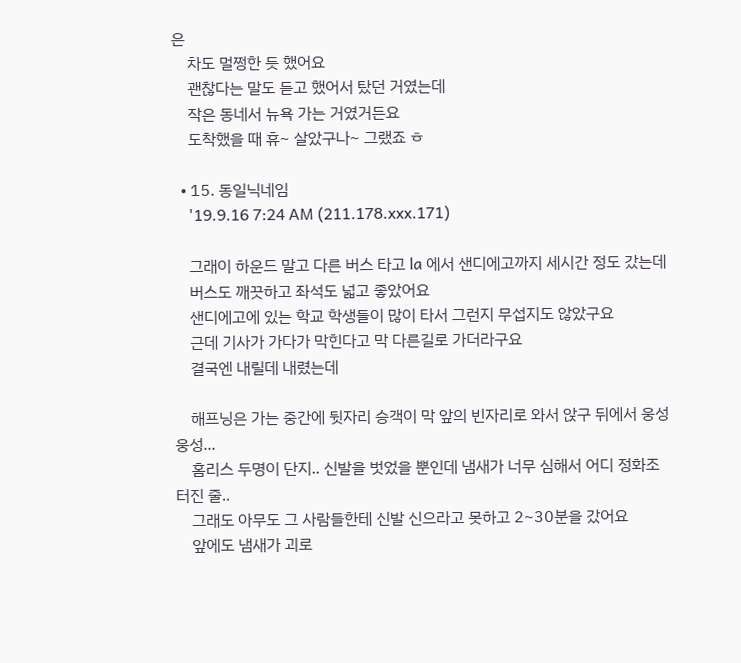은
    차도 멀쩡한 듯 했어요
    괜찮다는 말도 듣고 했어서 탔던 거였는데
    작은 동네서 뉴욕 가는 거였거든요
    도착했을 때 휴~ 살았구나~ 그랬죠 ㅎ

  • 15. 동일닉네임
    '19.9.16 7:24 AM (211.178.xxx.171)

    그래이 하운드 말고 다른 버스 타고 la 에서 샌디에고까지 세시간 정도 갔는데
    버스도 깨끗하고 좌석도 넓고 좋았어요
    샌디에고에 있는 학교 학생들이 많이 타서 그런지 무섭지도 않았구요
    근데 기사가 가다가 막힌다고 막 다른길로 가더라구요
    결국엔 내릴데 내렸는데

    해프닝은 가는 중간에 뒷자리 승객이 막 앞의 빈자리로 와서 앉구 뒤에서 웅성웅성...
    홈리스 두명이 단지.. 신발을 벗었을 뿐인데 냄새가 너무 심해서 어디 정화조 터진 줄..
    그래도 아무도 그 사람들한테 신발 신으라고 못하고 2~30분을 갔어요
    앞에도 냄새가 괴로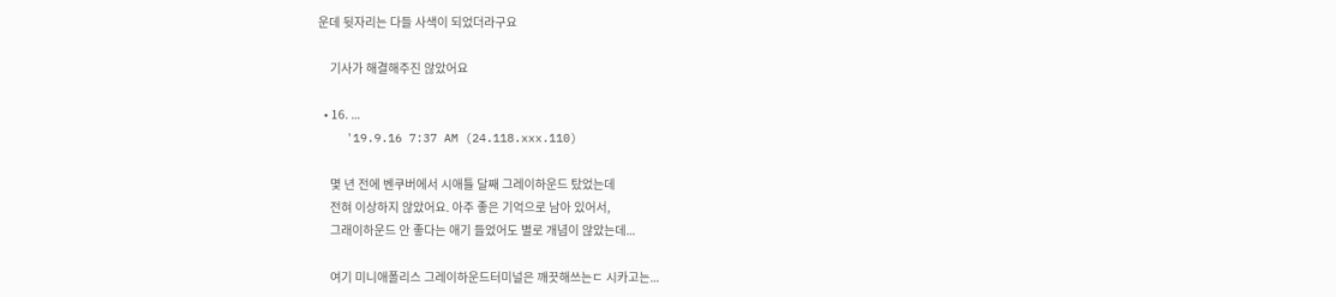운데 뒷자리는 다들 사색이 되었더라구요

    기사가 해결해주진 않았어요

  • 16. ...
    '19.9.16 7:37 AM (24.118.xxx.110)

    몇 년 전에 벤쿠버에서 시애틀 달째 그레이하운드 탔었는데
    전혀 이상하지 않았어요. 아주 좋은 기억으로 남아 있어서,
    그래이하운드 안 좋다는 애기 들었어도 별로 개념이 않았는데...

    여기 미니애폴리스 그레이하운드터미널은 깨끗해쓰는ㄷ 시카고는...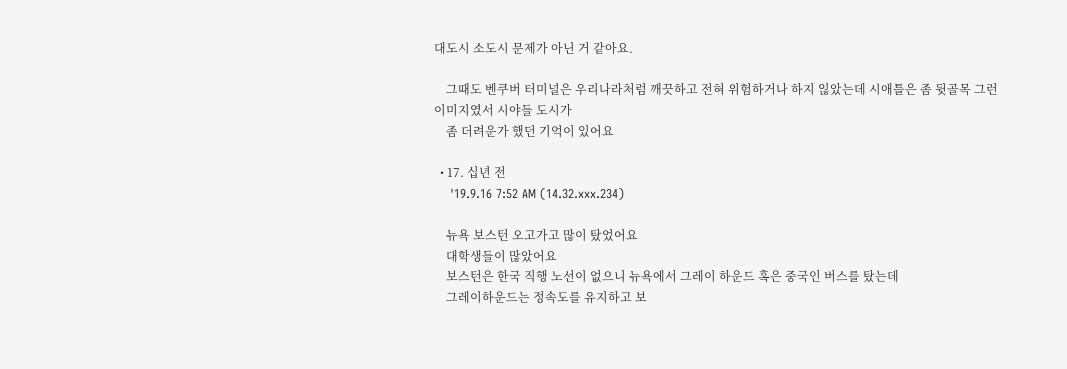대도시 소도시 문제가 아닌 거 같아요.

    그때도 벤쿠버 터미널은 우리나라처럼 깨끗하고 전혀 위험하거나 하지 읺았는데 시애틀은 좀 뒷골목 그런 이미지였서 시야들 도시가
    좀 더려운가 했던 기억이 있어요

  • 17. 십년 전
    '19.9.16 7:52 AM (14.32.xxx.234)

    뉴욕 보스턴 오고가고 많이 탔었어요
    대학생들이 많았어요
    보스턴은 한국 직행 노선이 없으니 뉴욕에서 그레이 하운드 혹은 중국인 버스를 탔는데
    그레이하운드는 정속도를 유지하고 보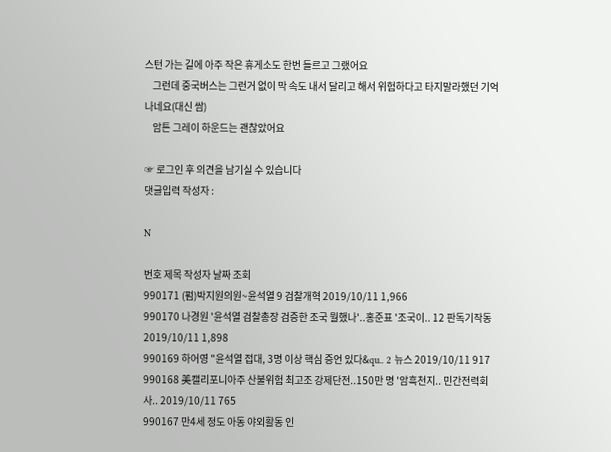스턴 가는 길에 아주 작은 휴게소도 한번 들르고 그랬어요
    그런데 중국버스는 그런거 없이 막 속도 내서 달리고 해서 위험하다고 타지말라했던 기억나네요(대신 쌈)
    암튼 그레이 하운드는 괜찮았어요

☞ 로그인 후 의견을 남기실 수 있습니다
댓글입력 작성자 :

N

번호 제목 작성자 날짜 조회
990171 (펌)박지원의원~윤석열 9 검찰개혁 2019/10/11 1,966
990170 나경원 '윤석열 검찰총장 검증한 조국 뭘했나'..홍준표 '조국이.. 12 판독기작동 2019/10/11 1,898
990169 하어영 "윤석열 접대, 3명 이상 핵심 증언 있다&qu.. 2 뉴스 2019/10/11 917
990168 美캘리포니아주 산불위험 최고조 강제단전..150만 명 '암흑천지.. 민간전력회사.. 2019/10/11 765
990167 만4세 정도 아동 야외활동 인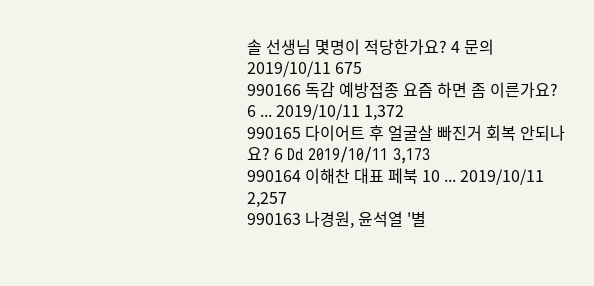솔 선생님 몇명이 적당한가요? 4 문의 2019/10/11 675
990166 독감 예방접종 요즘 하면 좀 이른가요? 6 ... 2019/10/11 1,372
990165 다이어트 후 얼굴살 빠진거 회복 안되나요? 6 Dd 2019/10/11 3,173
990164 이해찬 대표 페북 10 ... 2019/10/11 2,257
990163 나경원, 윤석열 '별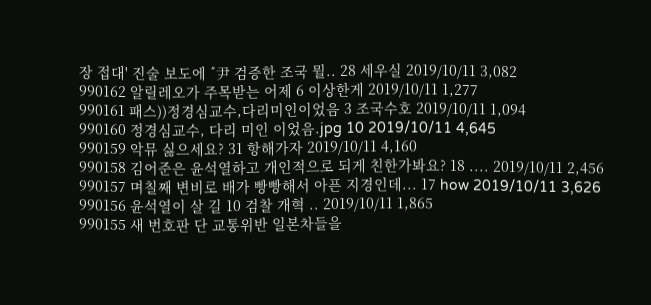장 접대' 진술 보도에 ˝尹 검증한 조국 뭘.. 28 세우실 2019/10/11 3,082
990162 알릴레오가 주목받는 어제 6 이상한게 2019/10/11 1,277
990161 패스))정경심교수,다리미인이었음 3 조국수호 2019/10/11 1,094
990160 정경심교수, 다리 미인 이었음.jpg 10 2019/10/11 4,645
990159 악뮤 싫으세요? 31 항해가자 2019/10/11 4,160
990158 김어준은 윤석열하고 개인적으로 되게 친한가봐요? 18 .... 2019/10/11 2,456
990157 며칠째 변비로 배가 빵빵해서 아픈 지경인데... 17 how 2019/10/11 3,626
990156 윤석열이 살 길 10 검찰 개혁 .. 2019/10/11 1,865
990155 새 번호판 단 교통위반 일본차들을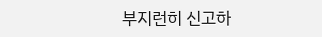부지런히 신고하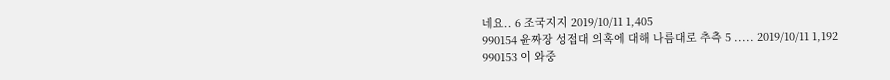네요.. 6 조국지지 2019/10/11 1,405
990154 윤짜장 성접대 의혹에 대해 나름대로 추측 5 ..... 2019/10/11 1,192
990153 이 와중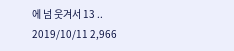에 넘 웃겨서 13 .. 2019/10/11 2,966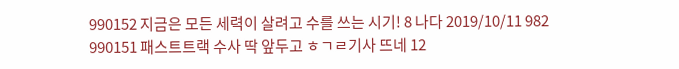990152 지금은 모든 세력이 살려고 수를 쓰는 시기! 8 나다 2019/10/11 982
990151 패스트트랙 수사 딱 앞두고 ㅎㄱㄹ기사 뜨네 12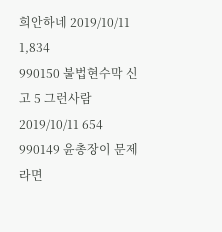희안하네 2019/10/11 1,834
990150 불법현수막 신고 5 그런사람 2019/10/11 654
990149 윤총장이 문제라면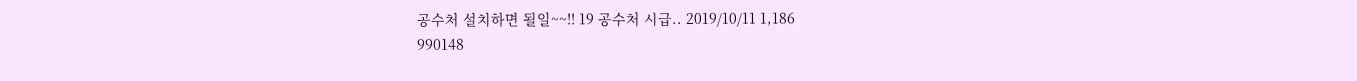공수처 설치하면 될일~~!! 19 공수처 시급.. 2019/10/11 1,186
990148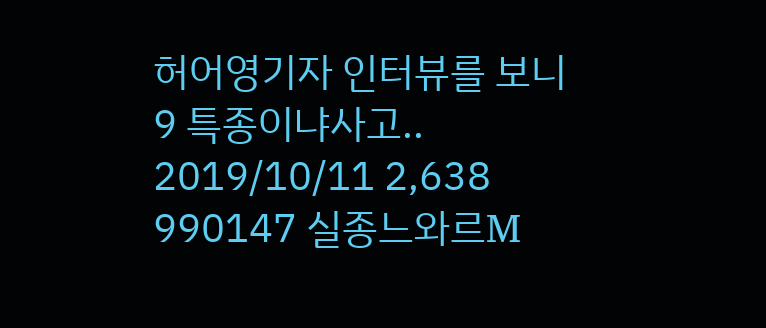허어영기자 인터뷰를 보니 9 특종이냐사고.. 2019/10/11 2,638
990147 실종느와르M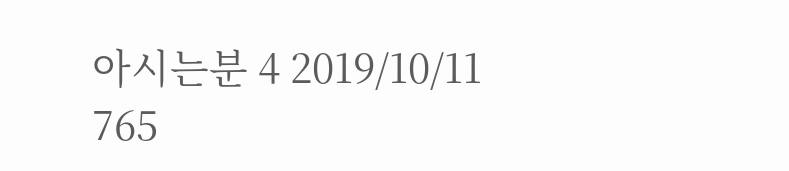아시는분 4 2019/10/11 765